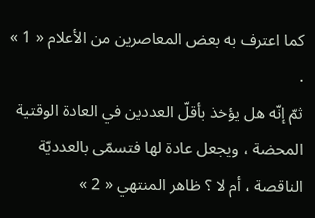كما اعترف به بعض المعاصرين من الأعلام « 1 » .
ثمّ إنّه هل يؤخذ بأقلّ العددين في العادة الوقتية المحضة ، ويجعل عادة لها فتسمّى بالعدديّة الناقصة ، أم لا ؟ ظاهر المنتهي « 2 »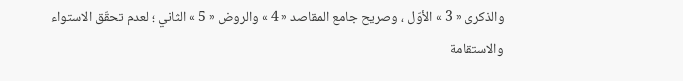والذكرى « 3 » الأوّل ، وصريح جامع المقاصد « 4 » والروض « 5 » الثاني ؛ لعدم تحقّق الاستواء والاستقامة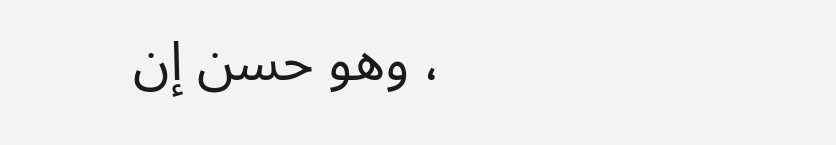، وهو حسن إن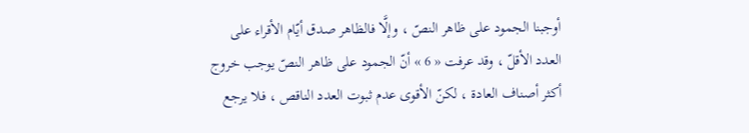أوجبنا الجمود على ظاهر النصّ ، وإلَّا فالظاهر صدق أيّام الأقراء على العدد الأقلّ ، وقد عرفت « 6 » أنّ الجمود على ظاهر النصّ يوجب خروج أكثر أصناف العادة ، لكنّ الأقوى عدم ثبوت العدد الناقص ، فلا يرجع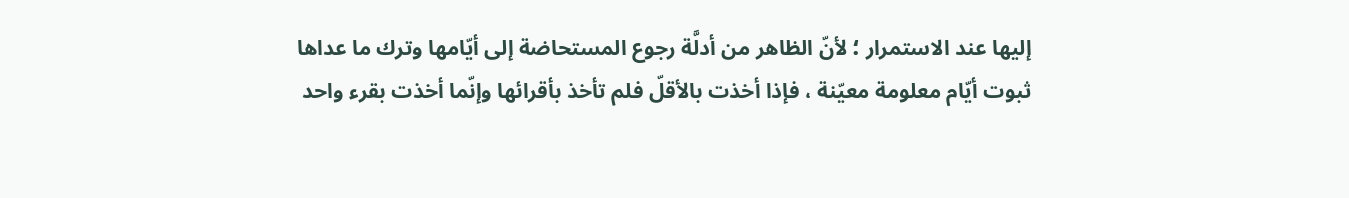إليها عند الاستمرار ؛ لأنّ الظاهر من أدلَّة رجوع المستحاضة إلى أيّامها وترك ما عداها ثبوت أيّام معلومة معيّنة ، فإذا أخذت بالأقلّ فلم تأخذ بأقرائها وإنّما أخذت بقرء واحد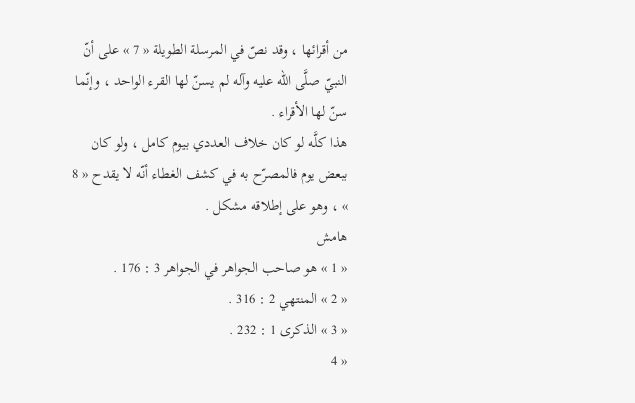من أقرائها ، وقد نصّ في المرسلة الطويلة « 7 » على أنّ النبيّ صلَّى الله عليه وآله لم يسنّ لها القرء الواحد ، وإنّما سنّ لها الأقراء .
هذا كلَّه لو كان خلاف العددي بيوم كامل ، ولو كان ببعض يوم فالمصرّح به في كشف الغطاء أنّه لا يقدح « 8 » ، وهو على إطلاقه مشكل .
هامش
« 1 » هو صاحب الجواهر في الجواهر 3 : 176 .
« 2 » المنتهي 2 : 316 .
« 3 » الذكرى 1 : 232 .
« 4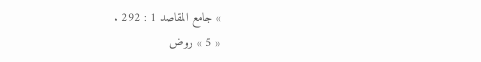» جامع المقاصد 1 : 292 .
« 5 » روض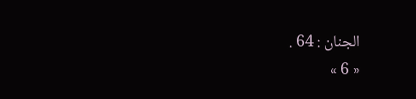الجنان : 64 .
« 6 »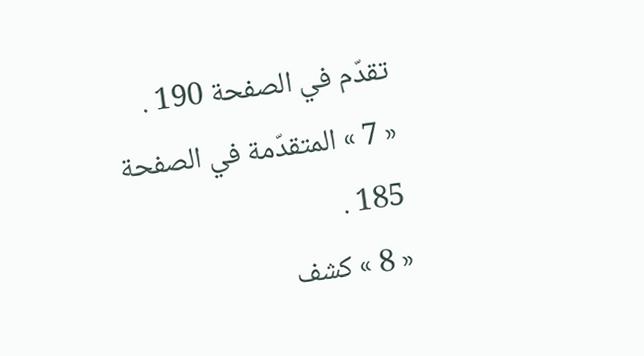تقدّم في الصفحة 190 .
« 7 » المتقدّمة في الصفحة 185 .
« 8 » كشف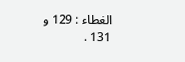الغطاء : 129 و 131 .